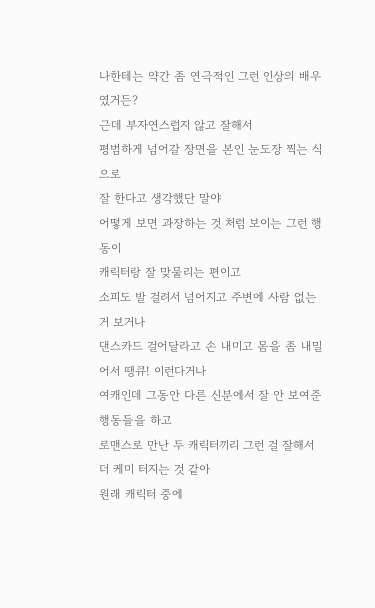나한테는 약간 좀 연극적인 그런 인상의 배우였거든?
근데 부자연스럽지 않고 잘해서
평범하게 넘어갈 장면을 본인 눈도장 찍는 식으로
잘 한다고 생각했단 말야
어떻게 보면 과장하는 것 처럼 보이는 그런 행동이
캐릭터랑 잘 맞물리는 편이고
소피도 발 걸려서 넘어지고 주변에 사람 없는 거 보거나
댄스카드 걸어달라고 손 내미고 몸을 좀 내밀어서 땡큐! 이런다거나
여캐인데 그동안 다른 신분에서 잘 안 보여준 행동들을 하고
로맨스로 만난 두 캐릭터끼리 그런 걸 잘해서 더 케미 터지는 것 같아
원래 캐릭터 중에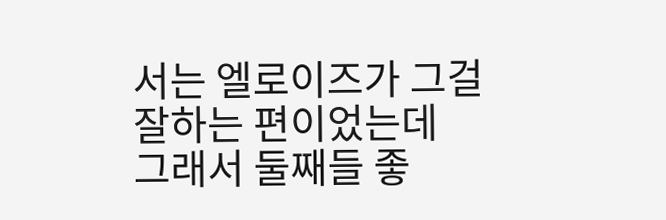서는 엘로이즈가 그걸 잘하는 편이었는데
그래서 둘째들 좋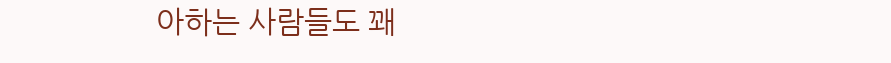아하는 사람들도 꽤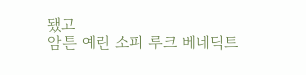됐고
암튼 예린 소피 루크 베네딕트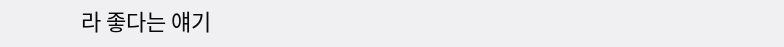라 좋다는 얘기